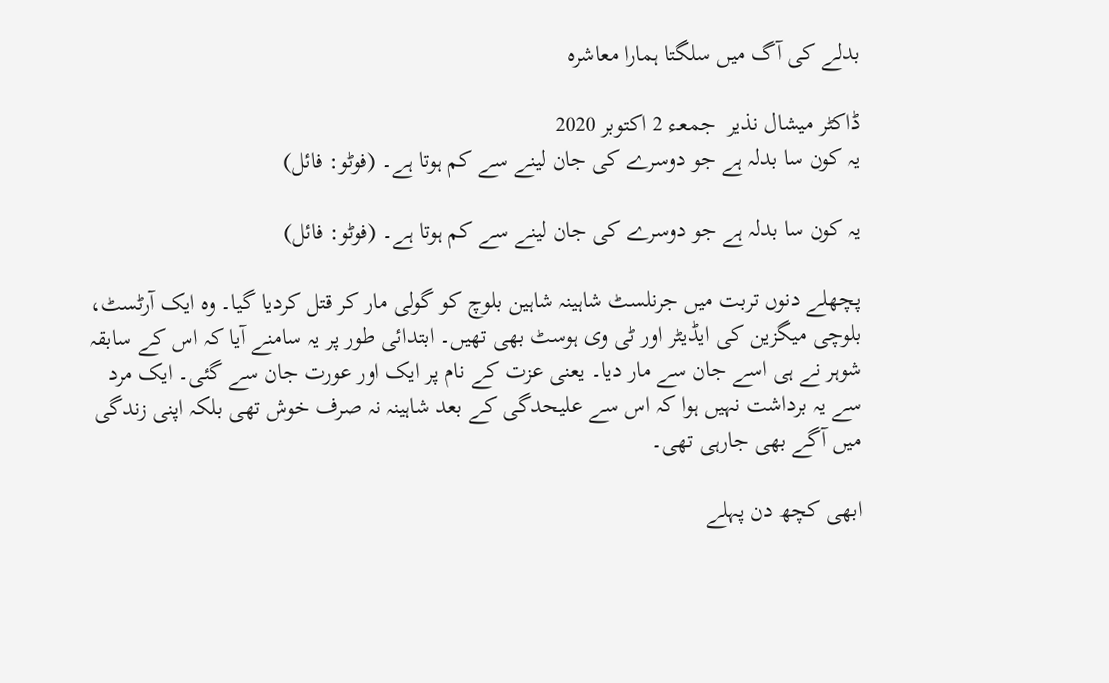بدلے کی آگ میں سلگتا ہمارا معاشرہ

ڈاکٹر میشال نذیر  جمعـء 2 اکتوبر 2020
یہ کون سا بدلہ ہے جو دوسرے کی جان لینے سے کم ہوتا ہے۔ (فوٹو: فائل)

یہ کون سا بدلہ ہے جو دوسرے کی جان لینے سے کم ہوتا ہے۔ (فوٹو: فائل)

پچھلے دنوں تربت میں جرنلسٹ شاہینہ شاہین بلوچ کو گولی مار کر قتل کردیا گیا۔ وہ ایک آرٹسٹ، بلوچی میگزین کی ایڈیٹر اور ٹی وی ہوسٹ بھی تھیں۔ ابتدائی طور پر یہ سامنے آیا کہ اس کے سابقہ شوہر نے ہی اسے جان سے مار دیا۔ یعنی عزت کے نام پر ایک اور عورت جان سے گئی۔ ایک مرد سے یہ برداشت نہیں ہوا کہ اس سے علیحدگی کے بعد شاہینہ نہ صرف خوش تھی بلکہ اپنی زندگی میں آگے بھی جارہی تھی۔

ابھی کچھ دن پہلے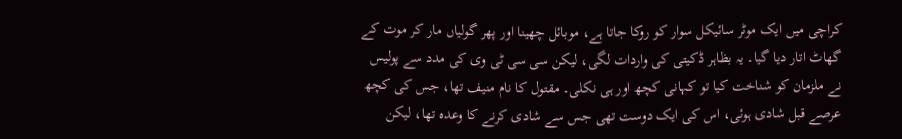کراچی میں ایک موٹر سائیکل سوار کو روکا جاتا ہے، موبائل چھینا اور پھر گولیاں مار کر موت کے گھاٹ اتار دیا گیا۔ یہ بظاہر ڈکیتی کی واردات لگی، لیکن سی سی ٹی وی کی مدد سے پولیس نے ملزمان کو شناخت کیا تو کہانی کچھ اور ہی نکلی۔ مقتول کا نام منیف تھا، جس کی کچھ عرصے قبل شادی ہوئی، اس کی ایک دوست تھی جس سے شادی کرنے کا وعدہ تھا، لیکن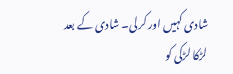شادی کہیں اور کرلی۔ شادی کے بعد لڑکا لڑکی کو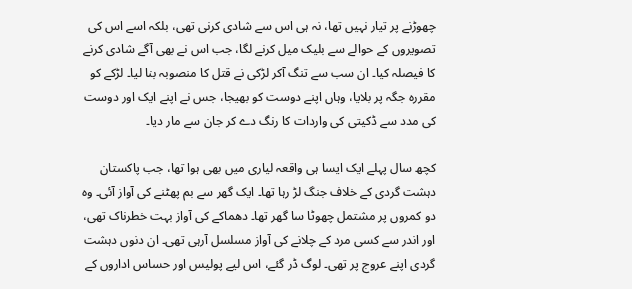چھوڑنے پر تیار نہیں تھا، نہ ہی اس سے شادی کرنی تھی، بلکہ اسے اس کی تصویروں کے حوالے سے بلیک میل کرنے لگا، جب اس نے بھی آگے شادی کرنے کا فیصلہ کیا۔ ان سب سے تنگ آکر لڑکی نے قتل کا منصوبہ بنا لیا۔ لڑکے کو مقررہ جگہ پر بلایا، وہاں اپنے دوست کو بھیجا، جس نے اپنے ایک اور دوست کی مدد سے ڈکیتی کی واردات کا رنگ دے کر جان سے مار دیا۔

کچھ سال پہلے ایک ایسا ہی واقعہ لیاری میں بھی ہوا تھا، جب پاکستان دہشت گردی کے خلاف جنگ لڑ رہا تھا۔ ایک گھر سے بم پھٹنے کی آواز آئی۔ وہ دو کمروں پر مشتمل چھوٹا سا گھر تھا۔ دھماکے کی آواز بہت خطرناک تھی، اور اندر سے کسی مرد کے چلانے کی آواز مسلسل آرہی تھی۔ ان دنوں دہشت گردی اپنے عروج پر تھی۔ لوگ ڈر گئے، اس لیے پولیس اور حساس اداروں کے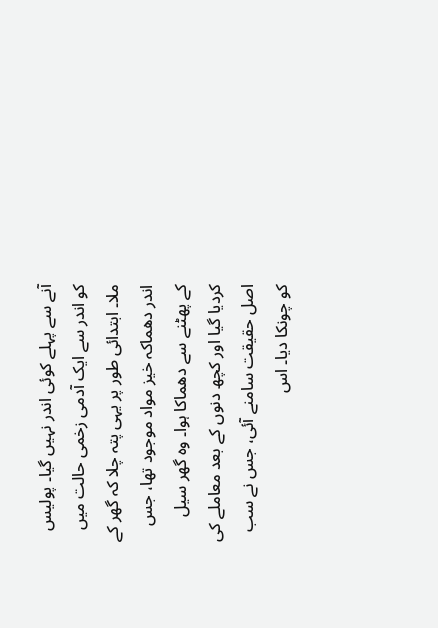آنے سے پہلے کوئی اندر نہیں گیا۔ پولیس کو اندر سے ایک آدمی زخمی حالت میں ملا۔ ابتدائی طور پر یہی پتہ چلا کہ گھر کے اندر دھماکہ خیز مواد موجود تھا، جس کے پھٹنے سے دھماکا ہوا۔ وہ گھر سیل کردیا گیا اور کچھ دنوں کے بعد معاملے کی اصل حقیقت سامنے آئی، جس نے سب کو چونکا دیا۔ اس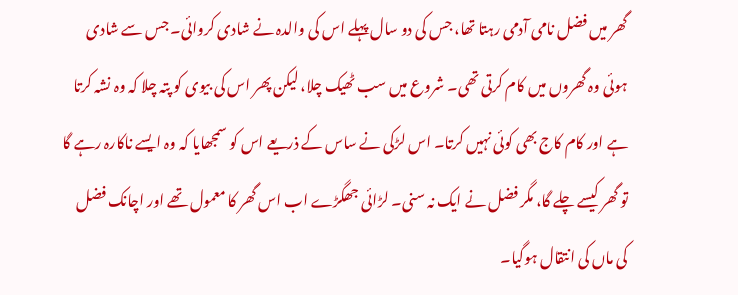گھر میں فضل نامی آدمی رہتا تھا، جس کی دو سال پہلے اس کی والدہ نے شادی کروائی۔ جس سے شادی ہوئی وہ گھروں میں کام کرتی تھی۔ شروع میں سب ٹھیک چلا، لیکن پھر اس کی بیوی کو پتہ چلا کہ وہ نشہ کرتا ہے اور کام کاج بھی کوئی نہیں کرتا۔ اس لڑکی نے ساس کے ذریعے اس کو سمجھایا کہ وہ ایسے ناکارہ رہے گا تو گھر کیسے چلے گا، مگر فضل نے ایک نہ سنی۔ لڑائی جھگڑے اب اس گھر کا معمول تھے اور اچانک فضل کی ماں کی انتقال ہوگیا۔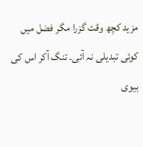مزید کچھ وقت گزرا مگر فضل میں کوئی تبدیلی نہ آئی۔ تنگ آکر اس کی بیوی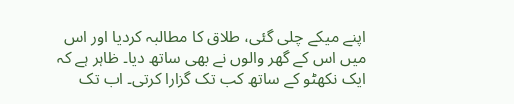اپنے میکے چلی گئی، طلاق کا مطالبہ کردیا اور اس میں اس کے گھر والوں نے بھی ساتھ دیا۔ ظاہر ہے کہ ایک نکھٹو کے ساتھ کب تک گزارا کرتی۔ اب تک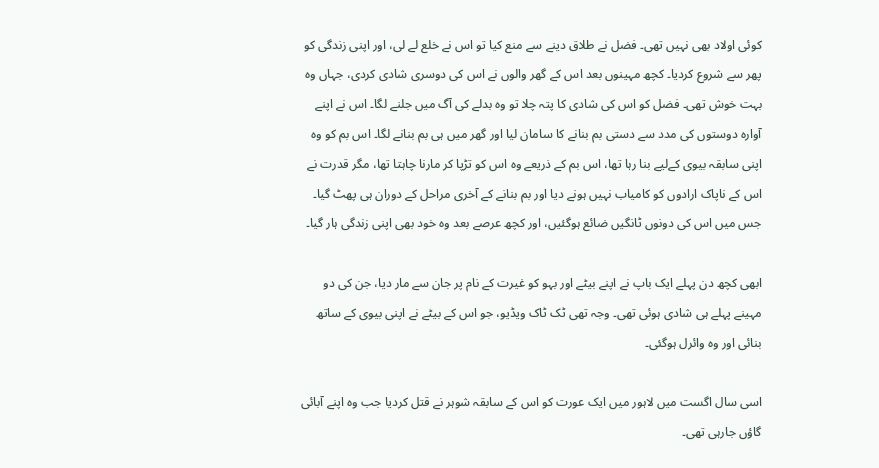کوئی اولاد بھی نہیں تھی۔ فضل نے طلاق دینے سے منع کیا تو اس نے خلع لے لی، اور اپنی زندگی کو پھر سے شروع کردیا۔ کچھ مہینوں بعد اس کے گھر والوں نے اس کی دوسری شادی کردی، جہاں وہ بہت خوش تھی۔ فضل کو اس کی شادی کا پتہ چلا تو وہ بدلے کی آگ میں جلنے لگا۔ اس نے اپنے آوارہ دوستوں کی مدد سے دستی بم بنانے کا سامان لیا اور گھر میں ہی بم بنانے لگا۔ اس بم کو وہ اپنی سابقہ بیوی کےلیے بنا رہا تھا، اس بم کے ذریعے وہ اس کو تڑپا کر مارنا چاہتا تھا، مگر قدرت نے اس کے ناپاک ارادوں کو کامیاب نہیں ہونے دیا اور بم بنانے کے آخری مراحل کے دوران ہی پھٹ گیا۔ جس میں اس کی دونوں ٹانگیں ضائع ہوگئیں، اور کچھ عرصے بعد وہ خود بھی اپنی زندگی ہار گیا۔

ابھی کچھ دن پہلے ایک باپ نے اپنے بیٹے اور بہو کو غیرت کے نام پر جان سے مار دیا، جن کی دو مہینے پہلے ہی شادی ہوئی تھی۔ وجہ تھی ٹک ٹاک ویڈیو، جو اس کے بیٹے نے اپنی بیوی کے ساتھ بنائی اور وہ وائرل ہوگئی۔

اسی سال اگست میں لاہور میں ایک عورت کو اس کے سابقہ شوہر نے قتل کردیا جب وہ اپنے آبائی گاؤں جارہی تھی۔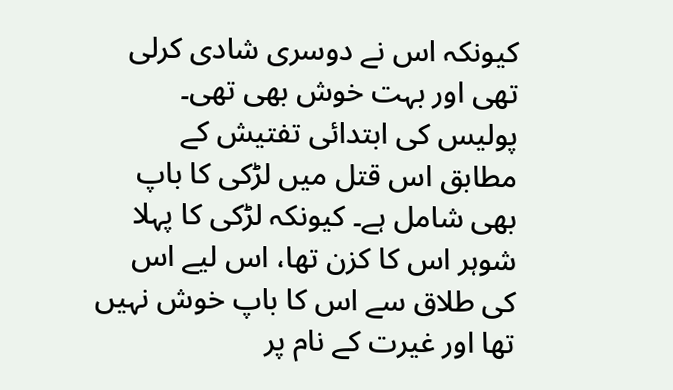کیونکہ اس نے دوسری شادی کرلی تھی اور بہت خوش بھی تھی۔ پولیس کی ابتدائی تفتیش کے مطابق اس قتل میں لڑکی کا باپ بھی شامل ہے۔ کیونکہ لڑکی کا پہلا شوہر اس کا کزن تھا، اس لیے اس کی طلاق سے اس کا باپ خوش نہیں تھا اور غیرت کے نام پر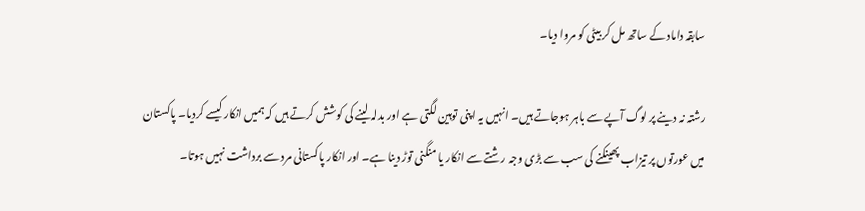سابقہ داماد کے ساتھ مل کر بیٹی کو مروا دیا۔

رشتہ نہ دینے پر لوگ آپے سے باہر ہوجاتے ہیں۔ انہیں یہ اپنی توہین لگتی ہے اور بدلہ لینے کی کوشش کرتے ہیں کہ ہمیں انکار کیسے کردیا۔ پاکستان میں عورتوں پر تیزاب پھینکنے کی سب سے بڑی وجہ رشتے سے انکار یا منگنی توڑ دینا ہے۔ اور انکار پاکستانی مرد سے برداشت نہیں ہوتا۔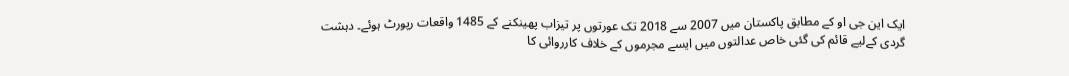ایک این جی او کے مطابق پاکستان میں 2007 سے 2018 تک عورتوں پر تیزاب پھینکنے کے 1485 واقعات رپورٹ ہوئے۔ دہشت گردی کےلیے قائم کی گئی خاص عدالتوں میں ایسے مجرموں کے خلاف کارروائی کا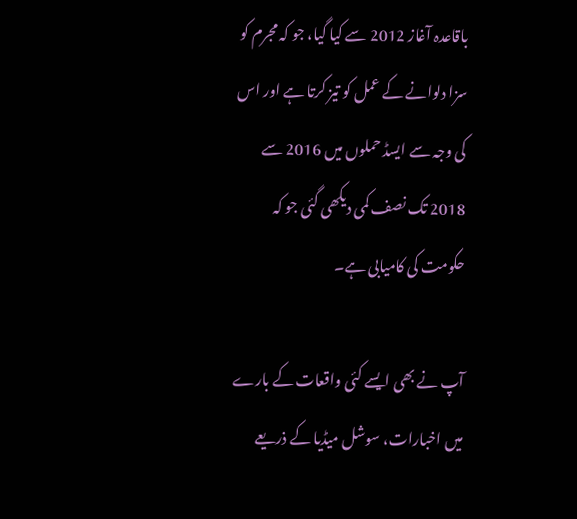باقاعدہ آغاز 2012 سے کیا گیا، جو کہ مجرم کو سزا دلوانے کے عمل کو تیز کرتا ہے اور اس کی وجہ سے ایسڈ حملوں میں 2016 سے 2018 تک نصف کمی دیکھی گئی جو کہ حکومت کی کامیابی ہے۔

آپ نے بھی ایسے کئی واقعات کے بارے میں اخبارات، سوشل میڈیا کے ذریعے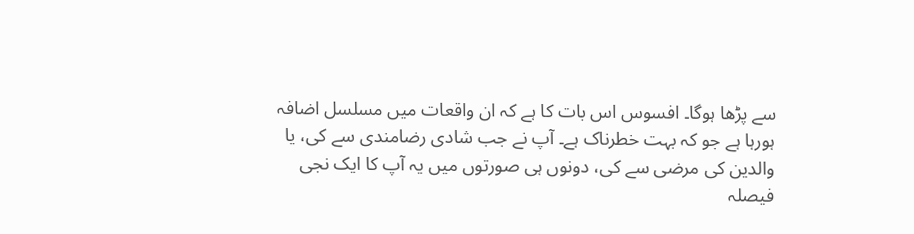سے پڑھا ہوگا۔ افسوس اس بات کا ہے کہ ان واقعات میں مسلسل اضافہ ہورہا ہے جو کہ بہت خطرناک ہے۔ آپ نے جب شادی رضامندی سے کی، یا والدین کی مرضی سے کی، دونوں ہی صورتوں میں یہ آپ کا ایک نجی فیصلہ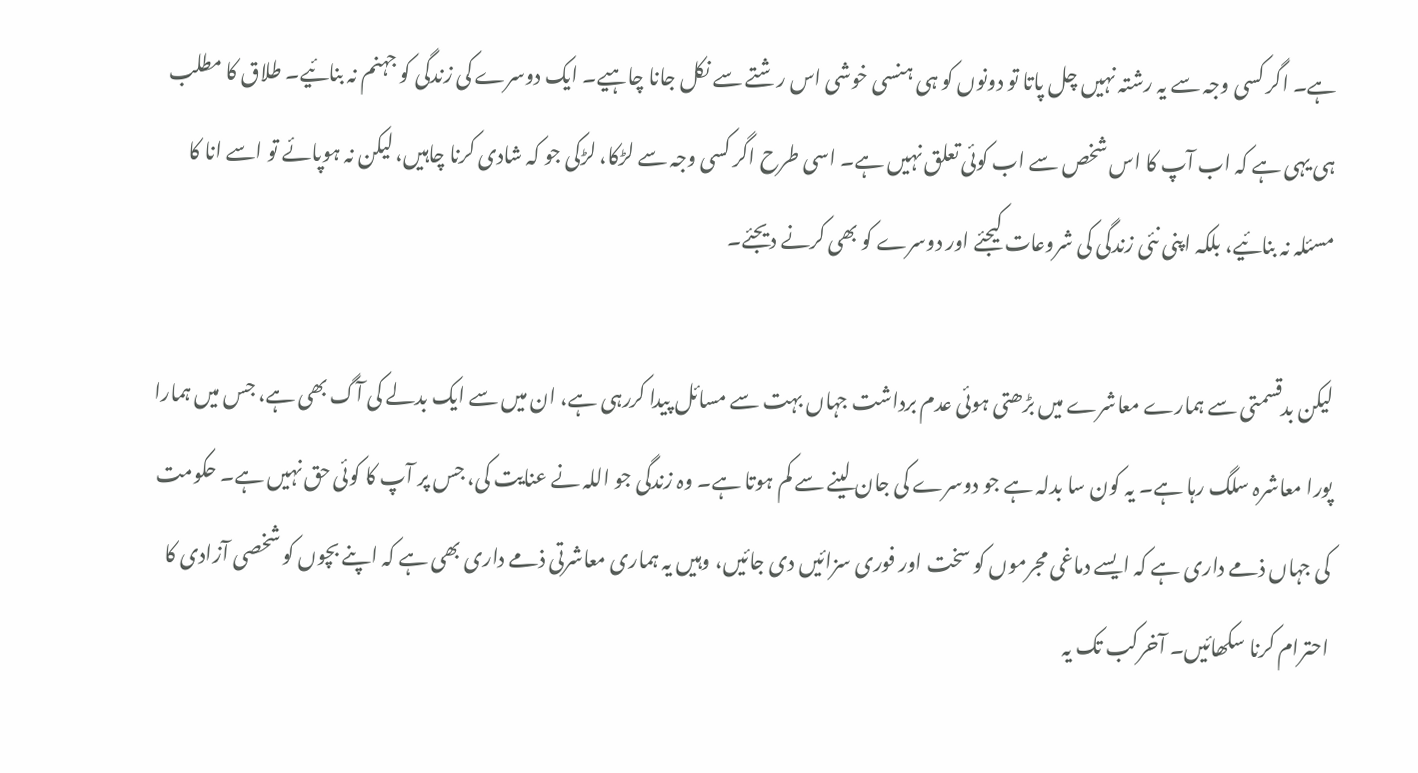ہے۔ اگر کسی وجہ سے یہ رشتہ نہیں چل پاتا تو دونوں کو ہی ہنسی خوشی اس رشتے سے نکل جانا چاہیے۔ ایک دوسرے کی زندگی کو جہنم نہ بنائیے۔ طلاق کا مطلب ہی یہی ہے کہ اب آپ کا اس شخص سے اب کوئی تعلق نہیں ہے۔ اسی طرح اگر کسی وجہ سے لڑکا، لڑکی جو کہ شادی کرنا چاہیں، لیکن نہ ہوپائے تو اسے انا کا مسئلہ نہ بنائیے، بلکہ اپنی نئی زندگی کی شروعات کیجئے اور دوسرے کو بھی کرنے دیجئے۔

لیکن بدقسمتی سے ہمارے معاشرے میں بڑھتی ہوئی عدم برداشت جہاں بہت سے مسائل پیدا کررہی ہے، ان میں سے ایک بدلے کی آگ بھی ہے، جس میں ہمارا پورا معاشرہ سلگ رہا ہے۔ یہ کون سا بدلہ ہے جو دوسرے کی جان لینے سے کم ہوتا ہے۔ وہ زندگی جو اللہ نے عنایت کی، جس پر آپ کا کوئی حق نہیں ہے۔ حکومت کی جہاں ذمے داری ہے کہ ایسے دماغی مجرموں کو سخت اور فوری سزائیں دی جائیں، وہیں یہ ہماری معاشرتی ذمے داری بھی ہے کہ اپنے بچوں کو شخصی آزادی کا احترام کرنا سکھائیں۔ آخرکب تک یہ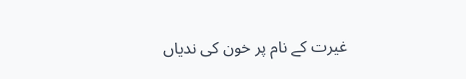غیرت کے نام پر خون کی ندیاں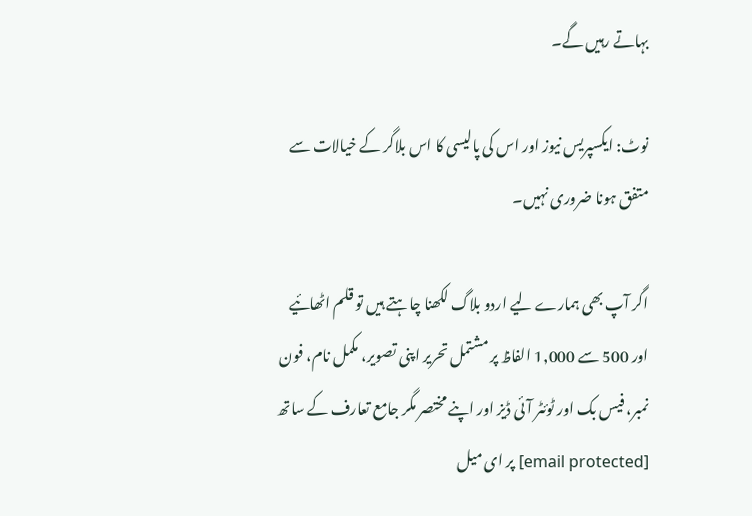بہاتے رہیں گے۔

نوٹ: ایکسپریس نیوز اور اس کی پالیسی کا اس بلاگر کے خیالات سے متفق ہونا ضروری نہیں۔

اگر آپ بھی ہمارے لیے اردو بلاگ لکھنا چاہتے ہیں تو قلم اٹھائیے اور 500 سے 1,000 الفاظ پر مشتمل تحریر اپنی تصویر، مکمل نام، فون نمبر، فیس بک اور ٹوئٹر آئی ڈیز اور اپنے مختصر مگر جامع تعارف کے ساتھ [email protected] پر ای میل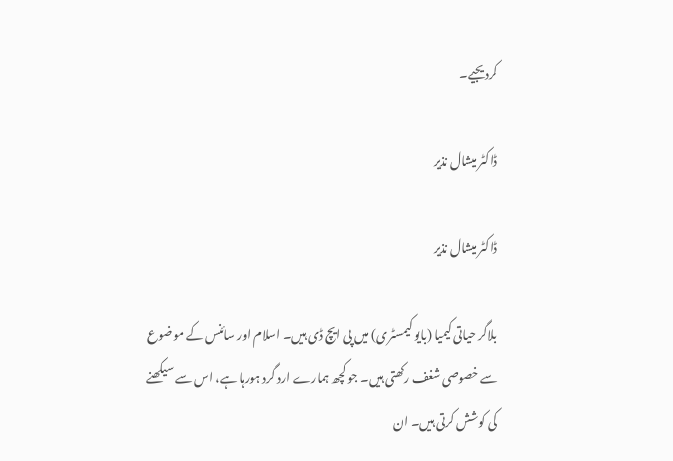کردیجیے۔

ڈاکٹر میشال نذیر

ڈاکٹر میشال نذیر

بلاگر حیاتی کیمیا (بایو کیمسٹری) میں پی ایچ ڈی ہیں۔ اسلام اور سائنس کے موضوع سے خصوصی شغف رکھتی ہیں۔ جو کچھ ہمارے ارد گرد ہورہا ہے، اس سے سیکھنے کی کوشش کرتی ہیں۔ ان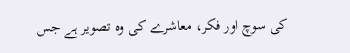کی سوچ اور فکر، معاشرے کی وہ تصویر ہے جس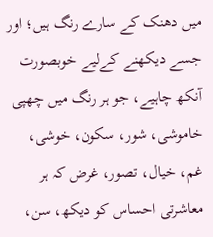میں دھنک کے سارے رنگ ہیں؛ اور جسے دیکھنے کےلیے خوبصورت آنکھ چاہیے، جو ہر رنگ میں چھپی خاموشی، شور، سکون، خوشی، غم، خیال، تصور، غرض کہ ہر معاشرتی احساس کو دیکھ، سن،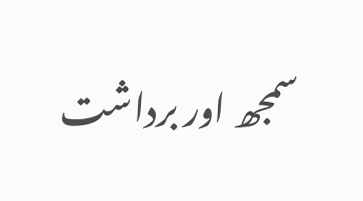سمجھ اور برداشت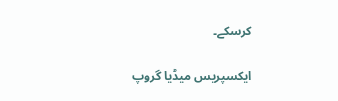کرسکے۔

ایکسپریس میڈیا گروپ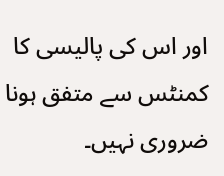اور اس کی پالیسی کا کمنٹس سے متفق ہونا ضروری نہیں۔